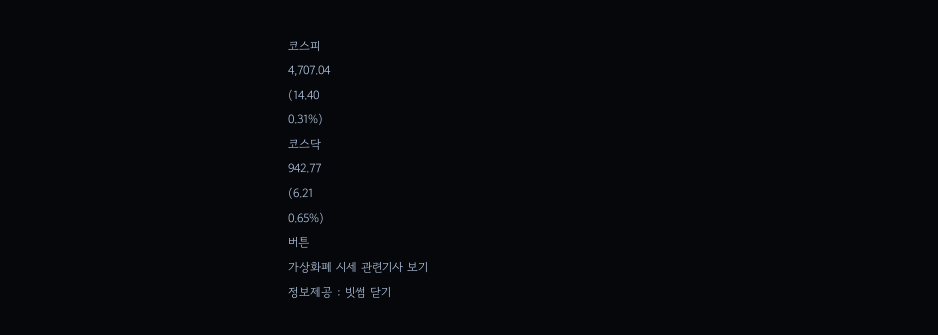코스피
4,707.04
(14.40
0.31%)
코스닥
942.77
(6.21
0.65%)
버튼
가상화폐 시세 관련기사 보기
정보제공 : 빗썸 닫기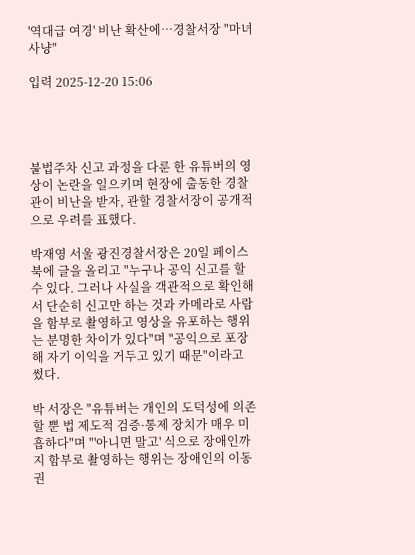'역대급 여경' 비난 확산에…경찰서장 "마녀사냥"

입력 2025-12-20 15:06




불법주차 신고 과정을 다룬 한 유튜버의 영상이 논란을 일으키며 현장에 출동한 경찰관이 비난을 받자, 관할 경찰서장이 공개적으로 우려를 표했다.

박재영 서울 광진경찰서장은 20일 페이스북에 글을 올리고 "누구나 공익 신고를 할 수 있다. 그러나 사실을 객관적으로 확인해서 단순히 신고만 하는 것과 카메라로 사람을 함부로 촬영하고 영상을 유포하는 행위는 분명한 차이가 있다"며 "공익으로 포장해 자기 이익을 거두고 있기 때문"이라고 썼다.

박 서장은 "유튜버는 개인의 도덕성에 의존할 뿐 법 제도적 검증·통제 장치가 매우 미흡하다"며 "'아니면 말고' 식으로 장애인까지 함부로 촬영하는 행위는 장애인의 이동권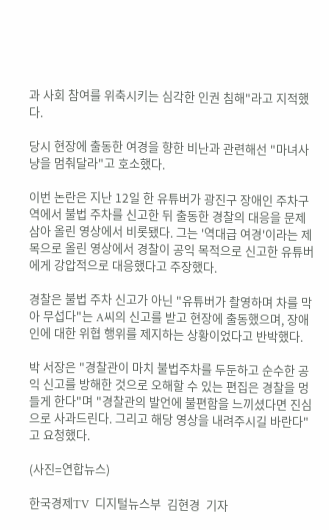과 사회 참여를 위축시키는 심각한 인권 침해"라고 지적했다.

당시 현장에 출동한 여경을 향한 비난과 관련해선 "마녀사냥을 멈춰달라"고 호소했다.

이번 논란은 지난 12일 한 유튜버가 광진구 장애인 주차구역에서 불법 주차를 신고한 뒤 출동한 경찰의 대응을 문제 삼아 올린 영상에서 비롯됐다. 그는 '역대급 여경'이라는 제목으로 올린 영상에서 경찰이 공익 목적으로 신고한 유튜버에게 강압적으로 대응했다고 주장했다.

경찰은 불법 주차 신고가 아닌 "유튜버가 촬영하며 차를 막아 무섭다"는 A씨의 신고를 받고 현장에 출동했으며, 장애인에 대한 위협 행위를 제지하는 상황이었다고 반박했다.

박 서장은 "경찰관이 마치 불법주차를 두둔하고 순수한 공익 신고를 방해한 것으로 오해할 수 있는 편집은 경찰을 멍들게 한다"며 "경찰관의 발언에 불편함을 느끼셨다면 진심으로 사과드린다. 그리고 해당 영상을 내려주시길 바란다"고 요청했다.

(사진=연합뉴스)

한국경제TV  디지털뉴스부  김현경  기자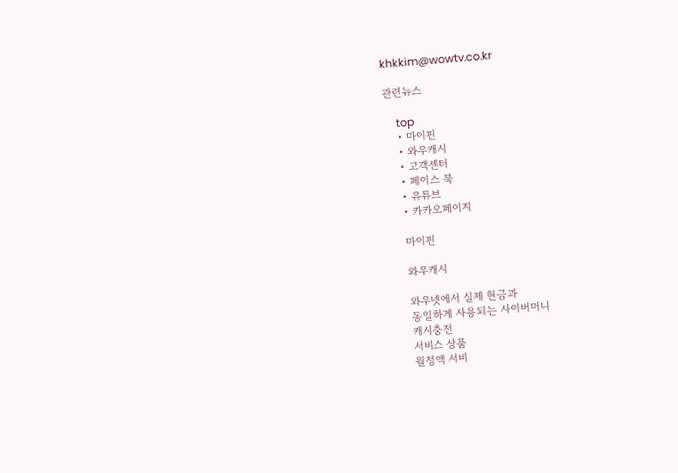khkkim@wowtv.co.kr

관련뉴스

    top
    • 마이핀
    • 와우캐시
    • 고객센터
    • 페이스 북
    • 유튜브
    • 카카오페이지

    마이핀

    와우캐시

    와우넷에서 실제 현금과
    동일하게 사용되는 사이버머니
    캐시충전
    서비스 상품
    월정액 서비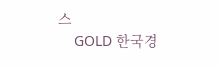스
    GOLD 한국경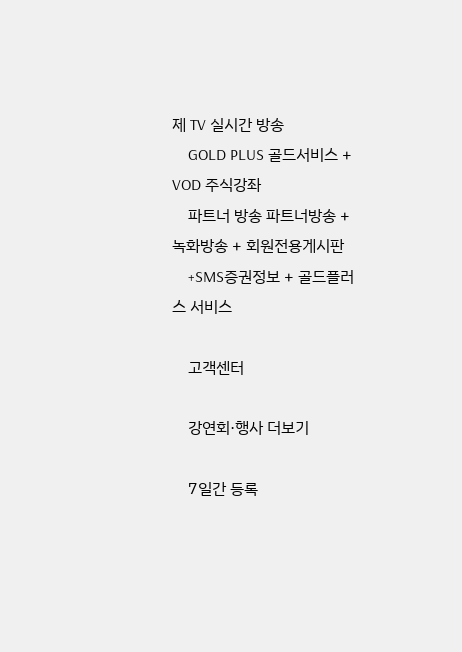제 TV 실시간 방송
    GOLD PLUS 골드서비스 + VOD 주식강좌
    파트너 방송 파트너방송 + 녹화방송 + 회원전용게시판
    +SMS증권정보 + 골드플러스 서비스

    고객센터

    강연회·행사 더보기

    7일간 등록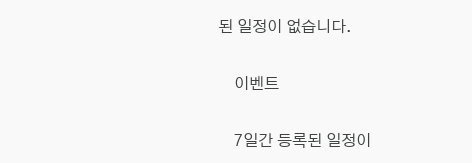된 일정이 없습니다.

    이벤트

    7일간 등록된 일정이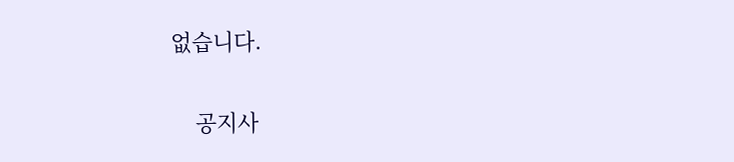없습니다.

    공지사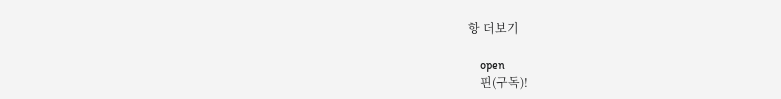항 더보기

    open
    핀(구독)!